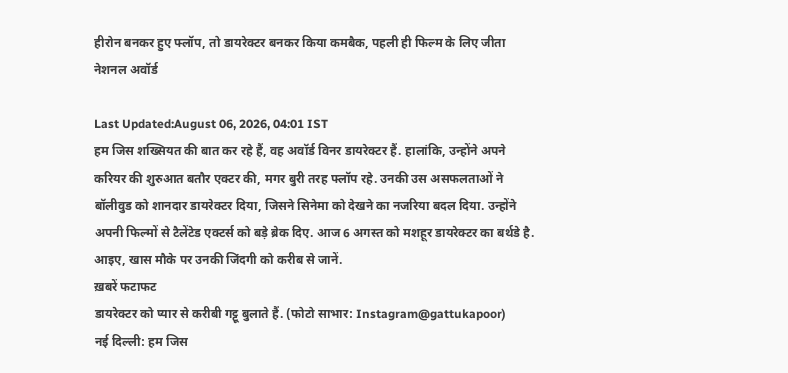हीरोन बनकर हुए फ्लॉप, तो डायरेक्टर बनकर किया कमबैक, पहली ही फिल्म के लिए जीता नेशनल अवॉर्ड

Last Updated:August 06, 2026, 04:01 IST
हम जिस शख्सियत की बात कर रहे हैं, वह अवॉर्ड विनर डायरेक्टर हैं. हालांकि, उन्होंने अपने करियर की शुरुआत बतौर एक्टर की, मगर बुरी तरह फ्लॉप रहे. उनकी उस असफलताओं ने बॉलीवुड को शानदार डायरेक्टर दिया, जिसने सिनेमा को देखने का नजरिया बदल दिया. उन्होंने अपनी फिल्मों से टैलेंटेड एक्टर्स को बड़े ब्रेक दिए. आज 6 अगस्त को मशहूर डायरेक्टर का बर्थडे है. आइए, खास मौके पर उनकी जिंदगी को करीब से जानें.
ख़बरें फटाफट
डायरेक्टर को प्यार से करीबी गट्टू बुलाते हैं. (फोटो साभार: Instagram@gattukapoor)
नई दिल्ली: हम जिस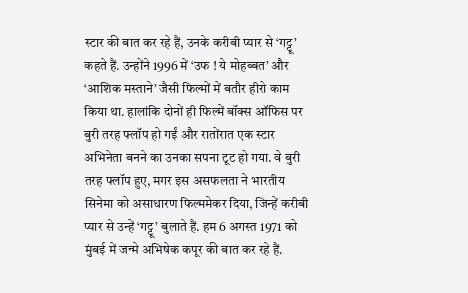स्टार की बात कर रहे हैं, उनके करीबी प्यार से ‘गट्टू’ कहते हैं. उन्होंने 1996 में ‘उफ ! ये मोहब्बत’ और ‘आशिक मस्ताने’ जैसी फिल्मों में बतौर हीरो काम किया था. हालांकि दोनों ही फिल्में बॉक्स ऑफिस पर बुरी तरह फ्लॉप हो गईं और रातोंरात एक स्टार अभिनेता बनने का उनका सपना टूट हो गया. वे बुरी तरह फ्लॉप हुए, मगर इस असफलता ने भारतीय सिनेमा को असाधारण फिल्ममेकर दिया, जिन्हें करीबी प्यार से उन्हें ‘गट्टू’ बुलाते हैं. हम 6 अगस्त 1971 को मुंबई में जन्मे अभिषेक कपूर की बात कर रहे हैं.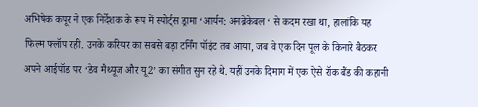अभिषेक कपूर ने एक निर्देशक के रूप में स्पोर्ट्स ड्रामा ‘आर्यन: अनब्रेकेबल ‘ से कदम रखा था, हालांकि यह फिल्म फ्लॉप रही. उनके करियर का सबसे बड़ा टर्निंग पॉइंट तब आया, जब वे एक दिन पूल के किनारे बैठकर अपने आईपॉड पर ‘डेव मैथ्यूज और यू2’ का संगीत सुन रहे थे. यहीं उनके दिमाग में एक ऐसे रॉक बैंड की कहानी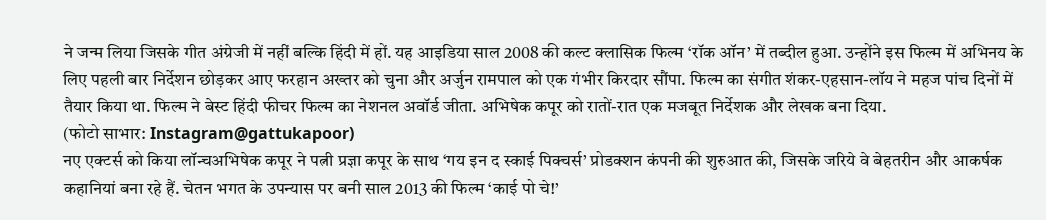ने जन्म लिया जिसके गीत अंग्रेजी में नहीं बल्कि हिंदी में हों. यह आइडिया साल 2008 की कल्ट क्लासिक फिल्म ‘रॉक ऑन’ में तब्दील हुआ. उन्होंने इस फिल्म में अभिनय के लिए पहली बार निर्देशन छोड़कर आए फरहान अख्तर को चुना और अर्जुन रामपाल को एक गंभीर किरदार सौंपा. फिल्म का संगीत शंकर-एहसान-लॉय ने महज पांच दिनों में तैयार किया था. फिल्म ने बेस्ट हिंदी फीचर फिल्म का नेशनल अवॉर्ड जीता. अभिषेक कपूर को रातों-रात एक मजबूत निर्देशक और लेखक बना दिया.
(फोटो साभार: Instagram@gattukapoor)
नए एक्टर्स को किया लॉन्चअभिषेक कपूर ने पत्नी प्रज्ञा कपूर के साथ ‘गय इन द स्काई पिक्चर्स’ प्रोडक्शन कंपनी की शुरुआत की, जिसके जरिये वे बेहतरीन और आकर्षक कहानियां बना रहे हैं. चेतन भगत के उपन्यास पर बनी साल 2013 की फिल्म ‘काई पो चे!’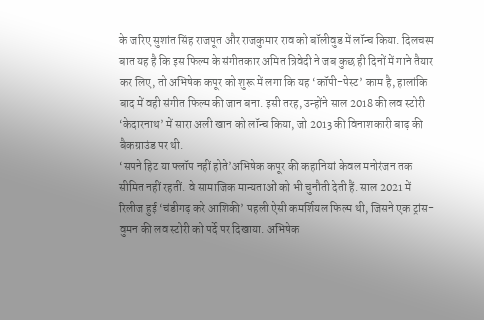के जरिए सुशांत सिंह राजपूत और राजकुमार राव को बॉलीवुड में लॉन्च किया. दिलचस्प बात यह है कि इस फिल्म के संगीतकार अमित त्रिवेदी ने जब कुछ ही दिनों में गाने तैयार कर लिए, तो अभिषेक कपूर को शुरू में लगा कि यह ‘कॉपी-पेस्ट’ काम है, हालांकि बाद में वही संगीत फिल्म की जान बना. इसी तरह, उन्होंने साल 2018 की लव स्टोरी ‘केदारनाथ’ में सारा अली खान को लॉन्च किया, जो 2013 की विनाशकारी बाढ़ की बैकग्राउंड पर थी.
‘सपने हिट या फ्लॉप नहीं होते’अभिषेक कपूर की कहानियां केवल मनोरंजन तक सीमित नहीं रहतीं. वे सामाजिक मान्यताओं को भी चुनौती देती हैं. साल 2021 में रिलीज हुई ‘चंडीगढ़ करे आशिकी’ पहली ऐसी कमर्शियल फिल्म थी, जिसने एक ट्रांस-वुमन की लव स्टोरी को पर्दे पर दिखाया. अभिषेक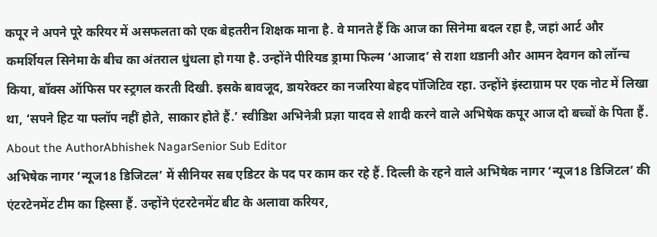कपूर ने अपने पूरे करियर में असफलता को एक बेहतरीन शिक्षक माना है. वे मानते हैं कि आज का सिनेमा बदल रहा है, जहां आर्ट और कमर्शियल सिनेमा के बीच का अंतराल धुंधला हो गया है. उन्होंने पीरियड ड्रामा फिल्म ‘आजाद’ से राशा थडानी और आमन देवगन को लॉन्च किया, बॉक्स ऑफिस पर स्ट्रगल करती दिखी. इसके बावजूद, डायरेक्टर का नजरिया बेहद पॉजिटिव रहा. उन्होंने इंस्टाग्राम पर एक नोट में लिखा था, ‘सपने हिट या फ्लॉप नहीं होते, साकार होते हैं.’ स्वीडिश अभिनेत्री प्रज्ञा यादव से शादी करने वाले अभिषेक कपूर आज दो बच्चों के पिता हैं.
About the AuthorAbhishek NagarSenior Sub Editor
अभिषेक नागर ‘न्यूज18 डिजिटल’ में सीनियर सब एडिटर के पद पर काम कर रहे हैं. दिल्ली के रहने वाले अभिषेक नागर ‘न्यूज18 डिजिटल’ की एंटरटेनमेंट टीम का हिस्सा हैं. उन्होंने एंटरटेनमेंट बीट के अलावा करियर,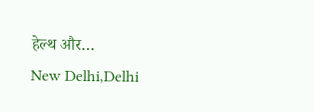हेल्थ और…
New Delhi,Delhi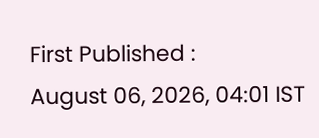First Published :
August 06, 2026, 04:01 IST